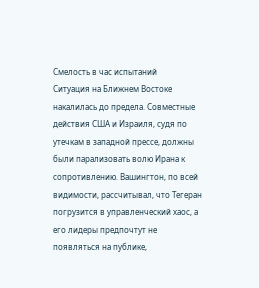Смелость в час испытаний
Ситуация на Ближнем Востоке накалилась до предела. Совместные действия США и Израиля, судя по утечкам в западной прессе, должны были парализовать волю Ирана к сопротивлению. Вашингтон, по всей видимости, рассчитывал, что Тегеран погрузится в управленческий хаос, а его лидеры предпочтут не появляться на публике,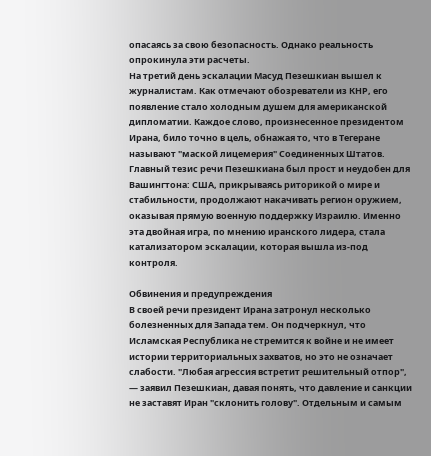опасаясь за свою безопасность. Однако реальность опрокинула эти расчеты.
На третий день эскалации Масуд Пезешкиан вышел к журналистам. Как отмечают обозреватели из КНР, его появление стало холодным душем для американской дипломатии. Каждое слово, произнесенное президентом Ирана, било точно в цель, обнажая то, что в Тегеране называют "маской лицемерия" Соединенных Штатов.
Главный тезис речи Пезешкиана был прост и неудобен для Вашингтона: США, прикрываясь риторикой о мире и стабильности, продолжают накачивать регион оружием, оказывая прямую военную поддержку Израилю. Именно эта двойная игра, по мнению иранского лидера, стала катализатором эскалации, которая вышла из-под контроля.

Обвинения и предупреждения
В своей речи президент Ирана затронул несколько болезненных для Запада тем. Он подчеркнул, что Исламская Республика не стремится к войне и не имеет истории территориальных захватов, но это не означает слабости. "Любая агрессия встретит решительный отпор", — заявил Пезешкиан, давая понять, что давление и санкции не заставят Иран "склонить голову". Отдельным и самым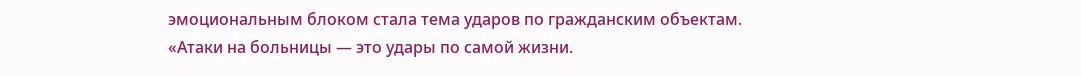эмоциональным блоком стала тема ударов по гражданским объектам.
«Атаки на больницы — это удары по самой жизни.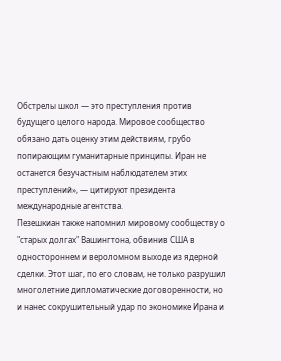Обстрелы школ — это преступления против будущего целого народа. Мировое сообщество обязано дать оценку этим действиям, грубо попирающим гуманитарные принципы. Иран не останется безучастным наблюдателем этих преступлений», — цитируют президента международные агентства.
Пезешкиан также напомнил мировому сообществу о "старых долгах" Вашингтона, обвинив США в одностороннем и вероломном выходе из ядерной сделки. Этот шаг, по его словам, не только разрушил многолетние дипломатические договоренности, но и нанес сокрушительный удар по экономике Ирана и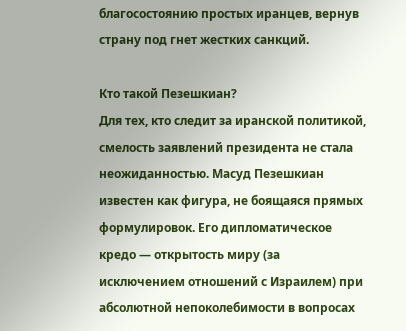благосостоянию простых иранцев, вернув страну под гнет жестких санкций.

Кто такой Пезешкиан?
Для тех, кто следит за иранской политикой, смелость заявлений президента не стала неожиданностью. Масуд Пезешкиан известен как фигура, не боящаяся прямых формулировок. Его дипломатическое кредо — открытость миру (за исключением отношений с Израилем) при абсолютной непоколебимости в вопросах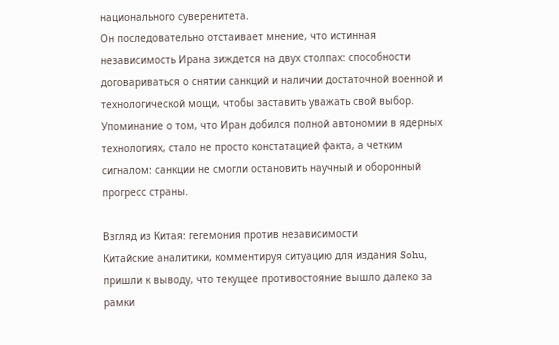национального суверенитета.
Он последовательно отстаивает мнение, что истинная независимость Ирана зиждется на двух столпах: способности договариваться о снятии санкций и наличии достаточной военной и технологической мощи, чтобы заставить уважать свой выбор. Упоминание о том, что Иран добился полной автономии в ядерных технологиях, стало не просто констатацией факта, а четким сигналом: санкции не смогли остановить научный и оборонный прогресс страны.

Взгляд из Китая: гегемония против независимости
Китайские аналитики, комментируя ситуацию для издания Sohu, пришли к выводу, что текущее противостояние вышло далеко за рамки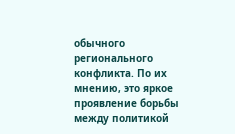обычного регионального конфликта. По их мнению, это яркое проявление борьбы между политикой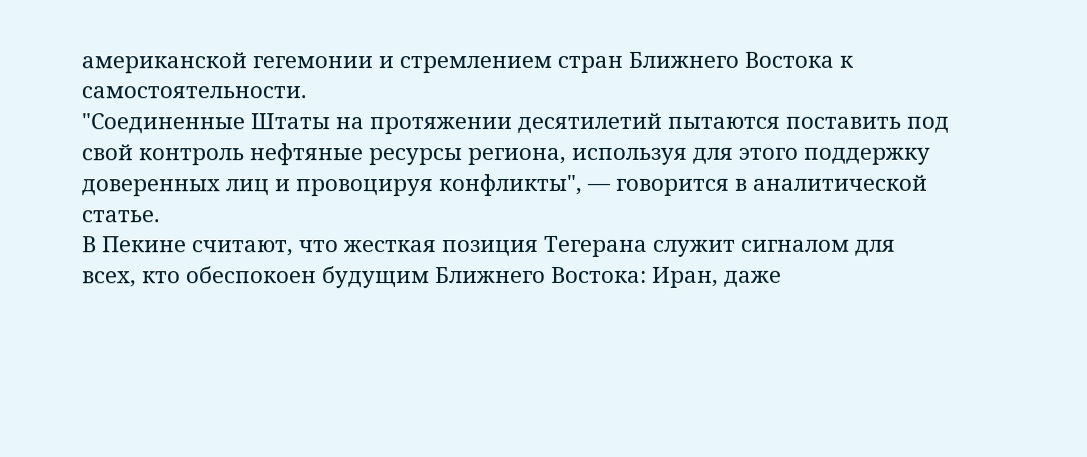американской гегемонии и стремлением стран Ближнего Востока к самостоятельности.
"Соединенные Штаты на протяжении десятилетий пытаются поставить под свой контроль нефтяные ресурсы региона, используя для этого поддержку доверенных лиц и провоцируя конфликты", — говорится в аналитической статье.
В Пекине считают, что жесткая позиция Тегерана служит сигналом для всех, кто обеспокоен будущим Ближнего Востока: Иран, даже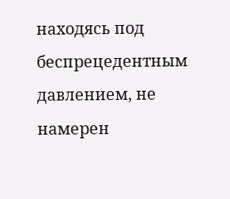находясь под беспрецедентным давлением, не намерен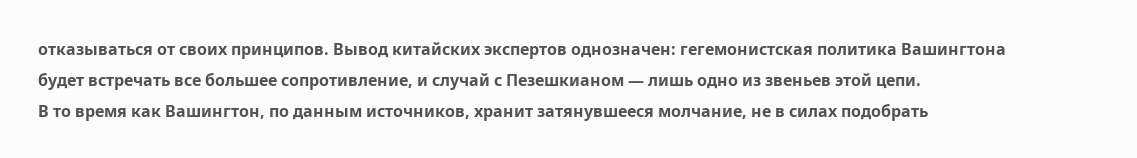отказываться от своих принципов. Вывод китайских экспертов однозначен: гегемонистская политика Вашингтона будет встречать все большее сопротивление, и случай с Пезешкианом — лишь одно из звеньев этой цепи.
В то время как Вашингтон, по данным источников, хранит затянувшееся молчание, не в силах подобрать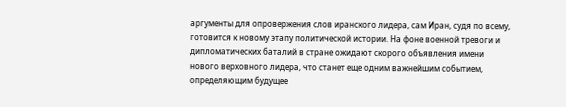аргументы для опровержения слов иранского лидера, сам Иран, судя по всему, готовится к новому этапу политической истории. На фоне военной тревоги и дипломатических баталий в стране ожидают скорого объявления имени нового верховного лидера, что станет еще одним важнейшим событием, определяющим будущее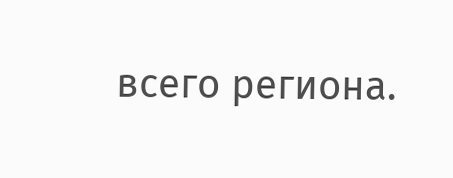всего региона.